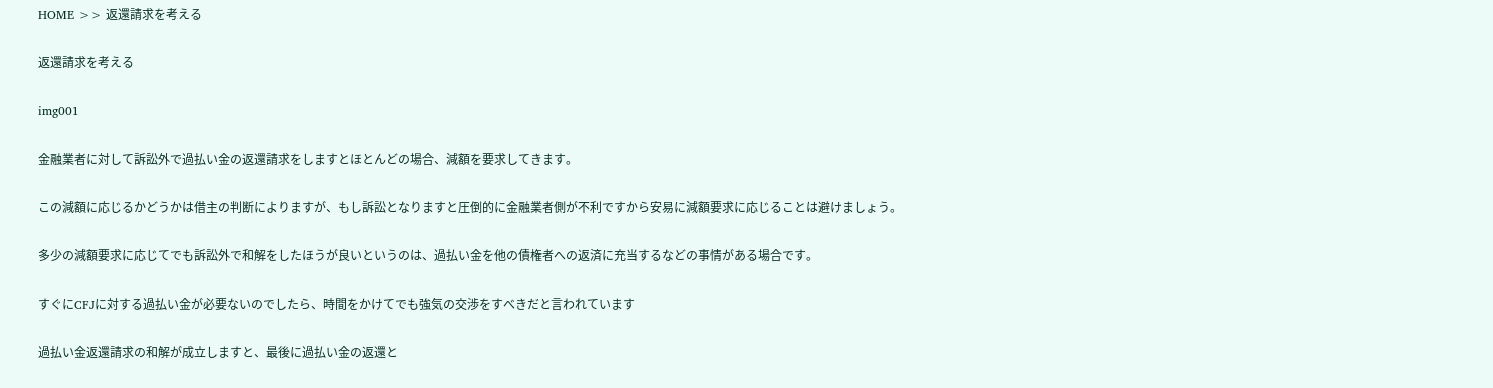HOME >> 返還請求を考える

返還請求を考える

img001

金融業者に対して訴訟外で過払い金の返還請求をしますとほとんどの場合、減額を要求してきます。

この減額に応じるかどうかは借主の判断によりますが、もし訴訟となりますと圧倒的に金融業者側が不利ですから安易に減額要求に応じることは避けましょう。

多少の減額要求に応じてでも訴訟外で和解をしたほうが良いというのは、過払い金を他の債権者への返済に充当するなどの事情がある場合です。

すぐにCFJに対する過払い金が必要ないのでしたら、時間をかけてでも強気の交渉をすべきだと言われています

過払い金返還請求の和解が成立しますと、最後に過払い金の返還と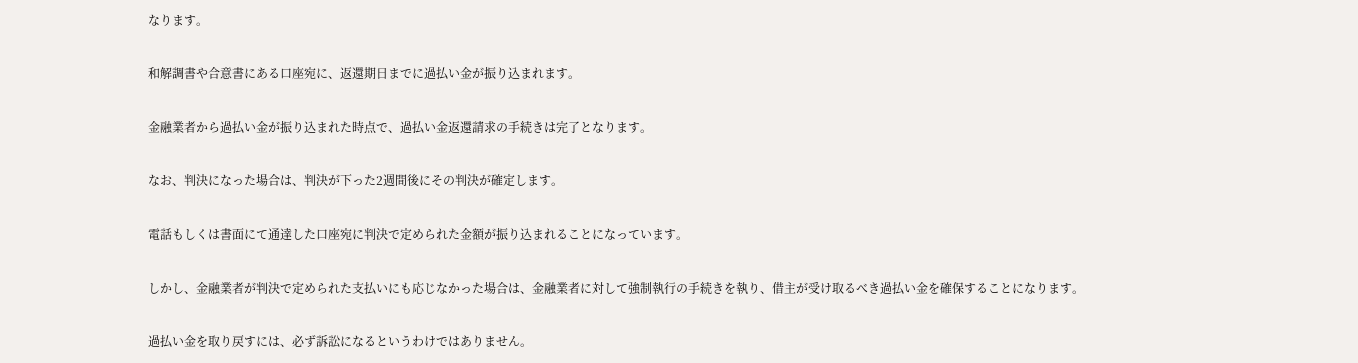なります。

和解調書や合意書にある口座宛に、返還期日までに過払い金が振り込まれます。

金融業者から過払い金が振り込まれた時点で、過払い金返還請求の手続きは完了となります。

なお、判決になった場合は、判決が下った2週間後にその判決が確定します。

電話もしくは書面にて通達した口座宛に判決で定められた金額が振り込まれることになっています。

しかし、金融業者が判決で定められた支払いにも応じなかった場合は、金融業者に対して強制執行の手続きを執り、借主が受け取るべき過払い金を確保することになります。

過払い金を取り戻すには、必ず訴訟になるというわけではありません。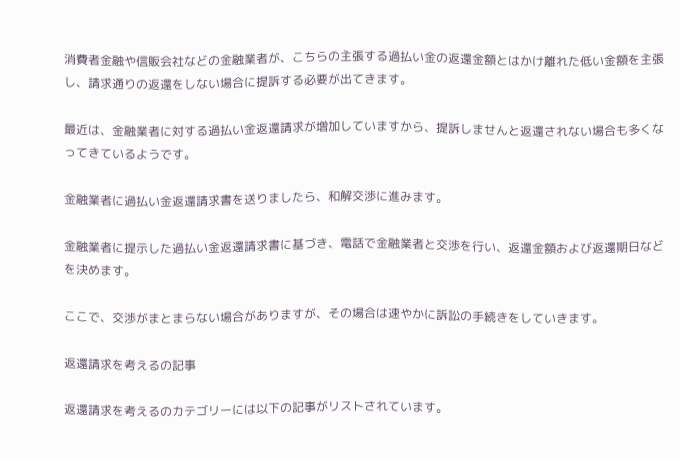消費者金融や信販会社などの金融業者が、こちらの主張する過払い金の返還金額とはかけ離れた低い金額を主張し、請求通りの返還をしない場合に提訴する必要が出てきます。

最近は、金融業者に対する過払い金返還請求が増加していますから、提訴しませんと返還されない場合も多くなってきているようです。

金融業者に過払い金返還請求書を送りましたら、和解交渉に進みます。

金融業者に提示した過払い金返還請求書に基づき、電話で金融業者と交渉を行い、返還金額および返還期日などを決めます。

ここで、交渉がまとまらない場合がありますが、その場合は速やかに訴訟の手続きをしていきます。

返還請求を考えるの記事

返還請求を考えるのカテゴリーには以下の記事がリストされています。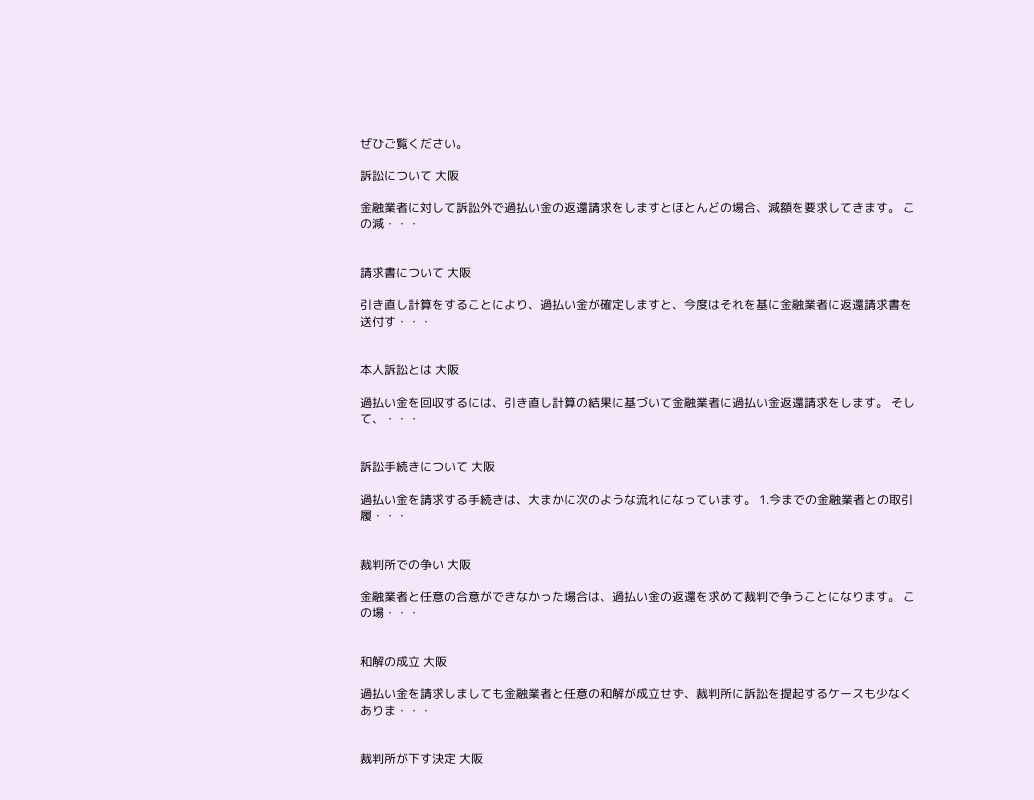ぜひご覧ください。

訴訟について 大阪

金融業者に対して訴訟外で過払い金の返還請求をしますとほとんどの場合、減額を要求してきます。 この減・・・


請求書について 大阪

引き直し計算をすることにより、過払い金が確定しますと、今度はそれを基に金融業者に返還請求書を送付す・・・


本人訴訟とは 大阪

過払い金を回収するには、引き直し計算の結果に基づいて金融業者に過払い金返還請求をします。 そして、・・・


訴訟手続きについて 大阪

過払い金を請求する手続きは、大まかに次のような流れになっています。 1.今までの金融業者との取引履・・・


裁判所での争い 大阪

金融業者と任意の合意ができなかった場合は、過払い金の返還を求めて裁判で争うことになります。 この場・・・


和解の成立 大阪

過払い金を請求しましても金融業者と任意の和解が成立せず、裁判所に訴訟を提起するケースも少なくありま・・・


裁判所が下す決定 大阪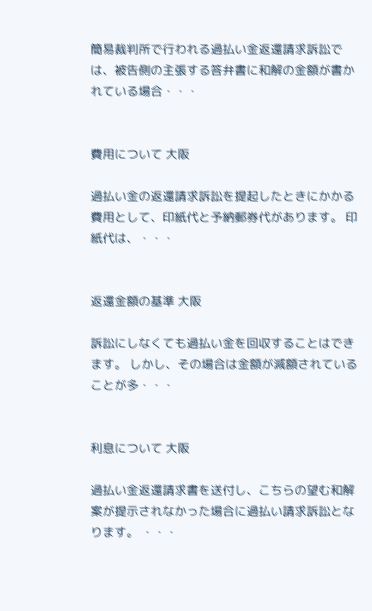簡易裁判所で行われる過払い金返還請求訴訟では、被告側の主張する答弁書に和解の金額が書かれている場合・・・


費用について 大阪

過払い金の返還請求訴訟を提起したときにかかる費用として、印紙代と予納郵券代があります。 印紙代は、・・・


返還金額の基準 大阪

訴訟にしなくても過払い金を回収することはできます。 しかし、その場合は金額が減額されていることが多・・・


利息について 大阪

過払い金返還請求書を送付し、こちらの望む和解案が提示されなかった場合に過払い請求訴訟となります。 ・・・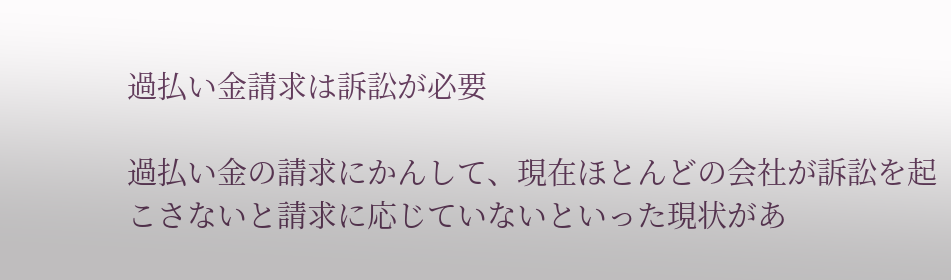過払い金請求は訴訟が必要

過払い金の請求にかんして、現在ほとんどの会社が訴訟を起こさないと請求に応じていないといった現状があ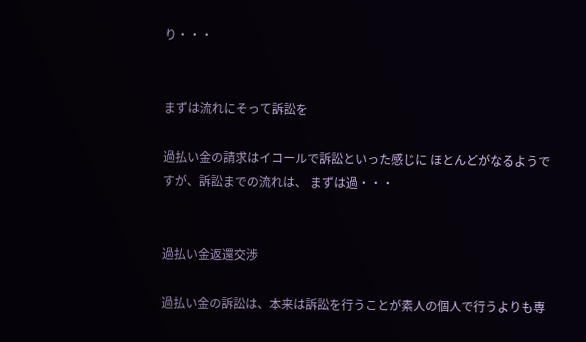り・・・


まずは流れにそって訴訟を

過払い金の請求はイコールで訴訟といった感じに ほとんどがなるようですが、訴訟までの流れは、 まずは過・・・


過払い金返還交渉

過払い金の訴訟は、本来は訴訟を行うことが素人の個人で行うよりも専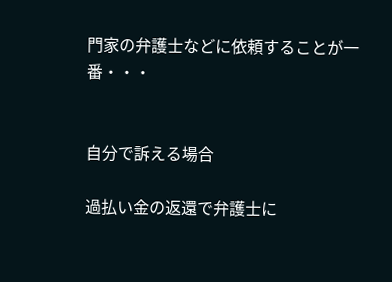門家の弁護士などに依頼することが一番・・・


自分で訴える場合

過払い金の返還で弁護士に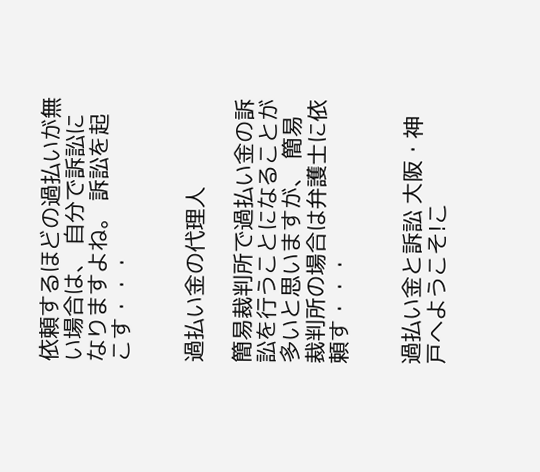依頼するほどの過払いが無い場合は、 自分で訴訟になりますよね。 訴訟を起こす・・・


過払い金の代理人

簡易裁判所で過払い金の訴訟を行うことになることが多いと思いますが、 簡易裁判所の場合は弁護士に依頼す・・・


過払い金と訴訟 大阪・神戸へようこそ!こ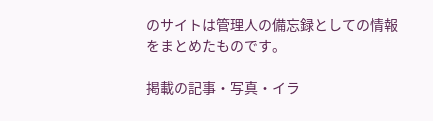のサイトは管理人の備忘録としての情報をまとめたものです。

掲載の記事・写真・イラ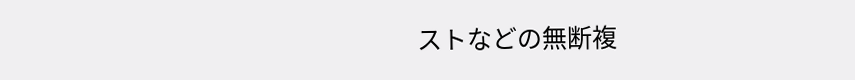ストなどの無断複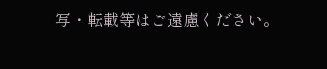写・転載等はご遠慮ください。